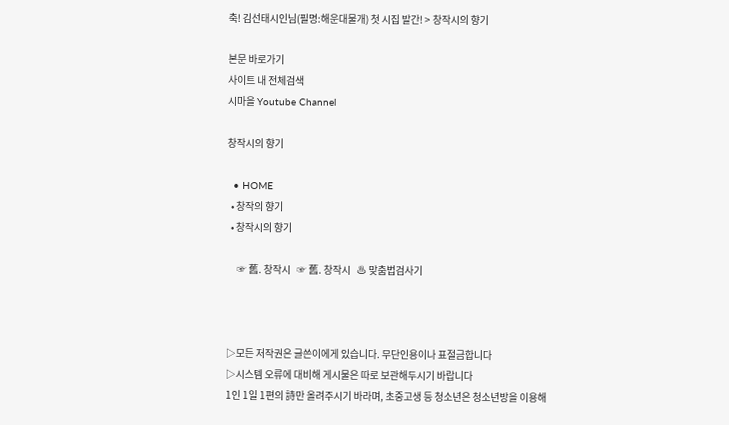축! 김선태시인님(필명:해운대물개) 첫 시집 발간! > 창작시의 향기

본문 바로가기
사이트 내 전체검색
시마을 Youtube Channel

창작시의 향기

  • HOME
  • 창작의 향기
  • 창작시의 향기

     ☞ 舊. 창작시   ☞ 舊. 창작시   ♨ 맞춤법검사기



▷모든 저작권은 글쓴이에게 있습니다. 무단인용이나 표절금합니다
▷시스템 오류에 대비해 게시물은 따로 보관해두시기 바랍니다
1인 1일 1편의 詩만 올려주시기 바라며, 초중고생 등 청소년은 청소년방을 이용해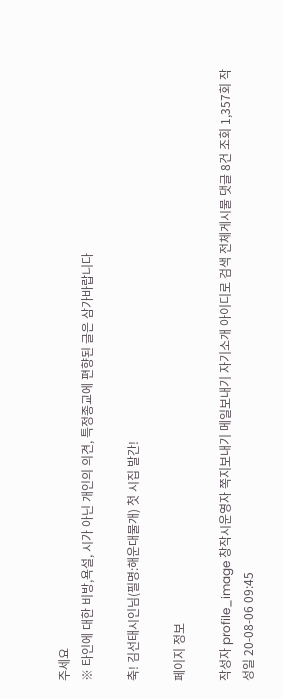주세요
※ 타인에 대한 비방,욕설, 시가 아닌 개인의 의견, 특정종교에 편향된 글은 삼가바랍니다

축! 김선태시인님(필명:해운대물개) 첫 시집 발간!

페이지 정보

작성자 profile_image 창작시운영자 쪽지보내기 메일보내기 자기소개 아이디로 검색 전체게시물 댓글 8건 조회 1,357회 작성일 20-08-06 09:45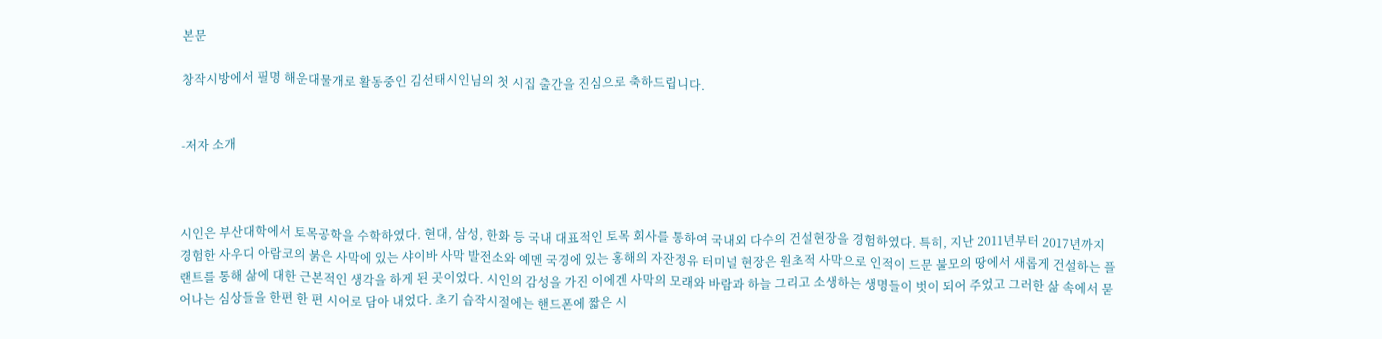본문

창작시방에서 필명 해운대물개로 활동중인 김선태시인님의 첫 시집 출간을 진심으로 축하드립니다.


-저자 소개



시인은 부산대학에서 토목공학을 수학하였다. 현대, 삼성, 한화 등 국내 대표적인 토목 회사를 통하여 국내외 다수의 건설현장을 경험하였다. 특히, 지난 2011년부터 2017년까지 경험한 사우디 아람코의 붉은 사막에 있는 샤이바 사막 발전소와 예멘 국경에 있는 홍해의 자잔정유 터미널 현장은 원초적 사막으로 인적이 드문 불모의 땅에서 새롭게 건설하는 플랜트를 통해 삶에 대한 근본적인 생각을 하게 된 곳이었다. 시인의 감성을 가진 이에겐 사막의 모래와 바람과 하늘 그리고 소생하는 생명들이 벗이 되어 주었고 그러한 삶 속에서 묻어나는 심상들을 한편 한 편 시어로 담아 내었다. 초기 습작시절에는 핸드폰에 짧은 시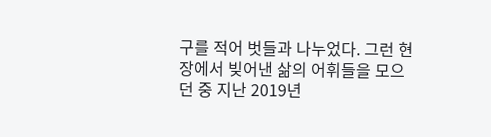구를 적어 벗들과 나누었다. 그런 현장에서 빚어낸 삶의 어휘들을 모으던 중 지난 2019년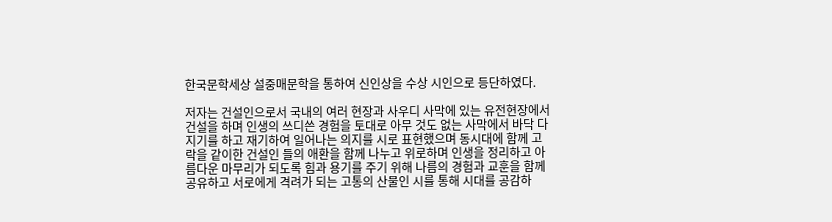한국문학세상 설중매문학을 통하여 신인상을 수상 시인으로 등단하였다.

저자는 건설인으로서 국내의 여러 현장과 사우디 사막에 있는 유전현장에서 건설을 하며 인생의 쓰디쓴 경험을 토대로 아무 것도 없는 사막에서 바닥 다지기를 하고 재기하여 일어나는 의지를 시로 표현했으며 동시대에 함께 고락을 같이한 건설인 들의 애환을 함께 나누고 위로하며 인생을 정리하고 아름다운 마무리가 되도록 힘과 용기를 주기 위해 나름의 경험과 교훈을 함께 공유하고 서로에게 격려가 되는 고통의 산물인 시를 통해 시대를 공감하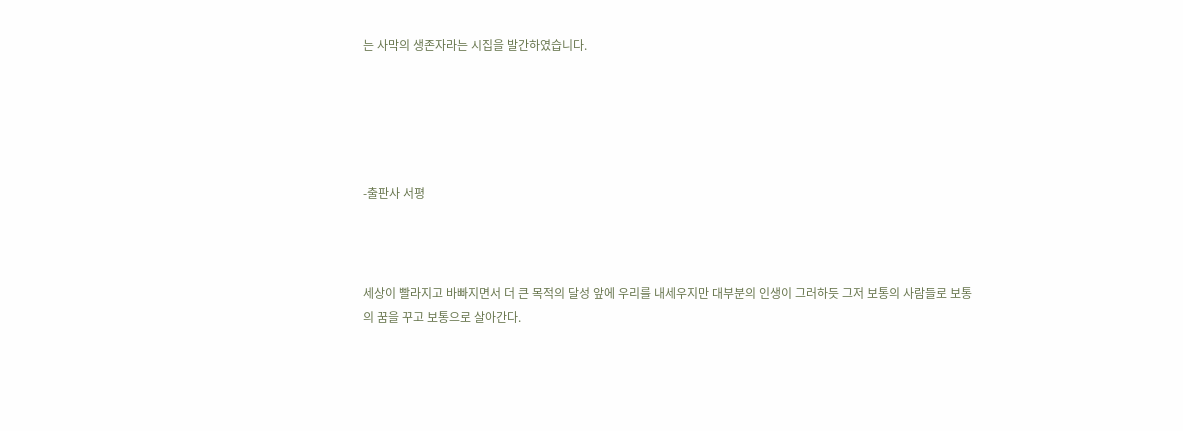는 사막의 생존자라는 시집을 발간하였습니다.





-출판사 서평



세상이 빨라지고 바빠지면서 더 큰 목적의 달성 앞에 우리를 내세우지만 대부분의 인생이 그러하듯 그저 보통의 사람들로 보통의 꿈을 꾸고 보통으로 살아간다.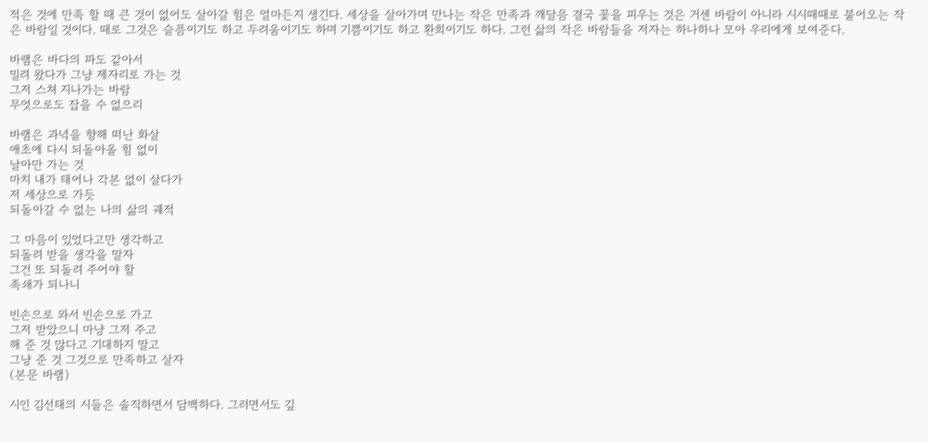적은 것에 만족 할 때 큰 것이 없어도 살아갈 힘은 얼마든지 생긴다. 세상을 살아가며 만나는 작은 만족과 깨달음 결국 꽃을 피우는 것은 거센 바람이 아니라 시시때때로 불어오는 작은 바람일 것이다. 때로 그것은 슬픔이기도 하고 두려움이기도 하며 기쁨이기도 하고 환희이기도 하다. 그런 삶의 작은 바람들을 저자는 하나하나 모아 우리에게 보여준다.

바램은 바다의 파도 같아서
밀려 왔다가 그냥 제자리로 가는 것
그저 스쳐 지나가는 바람
무엇으로도 잡을 수 없으리

바램은 과녁을 향해 떠난 화살
애초에 다시 되돌아올 힘 없이
날아만 가는 것
마치 내가 태어나 각본 없이 살다가
저 세상으로 가듯
되돌아갈 수 없는 나의 삶의 궤적

그 마음이 있었다고만 생각하고
되돌려 받을 생각을 말자
그건 또 되돌려 주어야 할
족쇄가 되나니

빈손으로 와서 빈손으로 가고
그저 받았으니 마냥 그저 주고
해 준 것 많다고 기대하지 말고
그냥 준 것 그것으로 만족하고 살자
(본문 바램)

시인 김선태의 시들은 솔직하면서 담백하다. 그러면서도 깊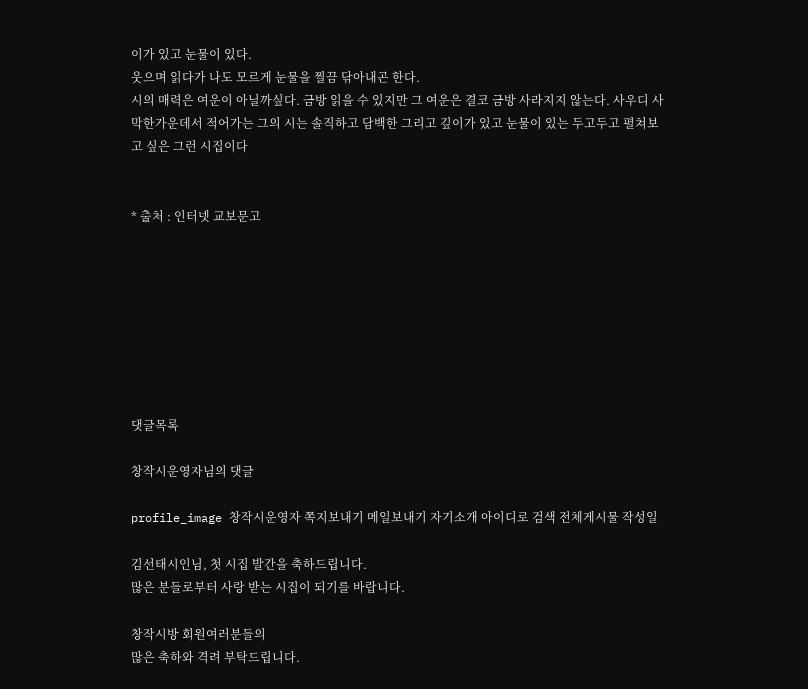이가 있고 눈물이 있다.
웃으며 읽다가 나도 모르게 눈물을 찔끔 닦아내곤 한다.
시의 매력은 여운이 아닐까싶다. 금방 읽을 수 있지만 그 여운은 결코 금방 사라지지 않는다. 사우디 사막한가운데서 적어가는 그의 시는 솔직하고 담백한 그리고 깊이가 있고 눈물이 있는 두고두고 펼쳐보고 싶은 그런 시집이다


* 출처 : 인터넷 교보문고








댓글목록

창작시운영자님의 댓글

profile_image 창작시운영자 쪽지보내기 메일보내기 자기소개 아이디로 검색 전체게시물 작성일

김선태시인님, 첫 시집 발간을 축하드립니다.
많은 분들로부터 사랑 받는 시집이 되기를 바랍니다.

창작시방 회원여러분들의
많은 축하와 격려 부탁드립니다.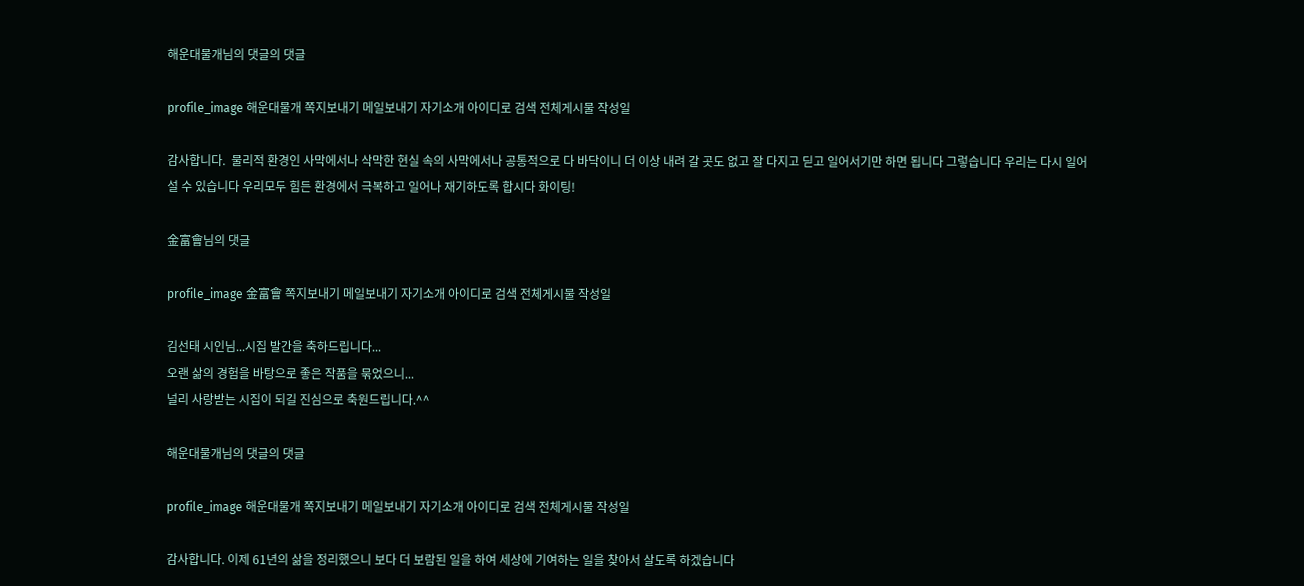해운대물개님의 댓글의 댓글

profile_image 해운대물개 쪽지보내기 메일보내기 자기소개 아이디로 검색 전체게시물 작성일

감사합니다.  물리적 환경인 사막에서나 삭막한 현실 속의 사막에서나 공통적으로 다 바닥이니 더 이상 내려 갈 곳도 없고 잘 다지고 딛고 일어서기만 하면 됩니다 그렇습니다 우리는 다시 일어설 수 있습니다 우리모두 힘든 환경에서 극복하고 일어나 재기하도록 합시다 화이팅!

金富會님의 댓글

profile_image 金富會 쪽지보내기 메일보내기 자기소개 아이디로 검색 전체게시물 작성일

김선태 시인님...시집 발간을 축하드립니다...
오랜 삶의 경험을 바탕으로 좋은 작품을 묶었으니...
널리 사랑받는 시집이 되길 진심으로 축원드립니다.^^

해운대물개님의 댓글의 댓글

profile_image 해운대물개 쪽지보내기 메일보내기 자기소개 아이디로 검색 전체게시물 작성일

감사합니다. 이제 61년의 삶을 정리했으니 보다 더 보람된 일을 하여 세상에 기여하는 일을 찾아서 살도록 하겠습니다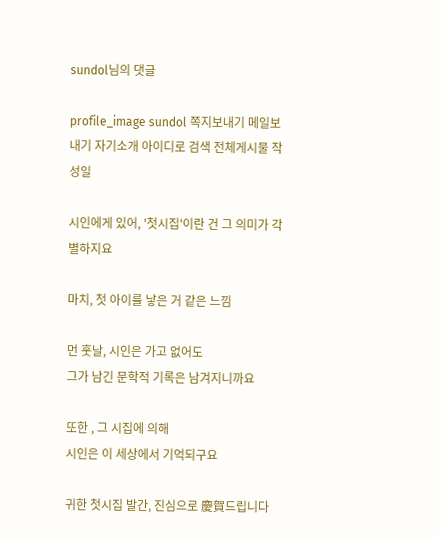sundol님의 댓글

profile_image sundol 쪽지보내기 메일보내기 자기소개 아이디로 검색 전체게시물 작성일

시인에게 있어, '첫시집'이란 건 그 의미가 각별하지요

마치, 첫 아이를 낳은 거 같은 느낌

먼 훗날, 시인은 가고 없어도
그가 남긴 문학적 기록은 남겨지니까요

또한 , 그 시집에 의해
시인은 이 세상에서 기억되구요

귀한 첫시집 발간, 진심으로 慶賀드립니다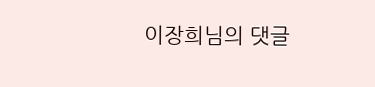이장희님의 댓글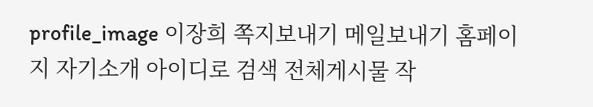profile_image 이장희 쪽지보내기 메일보내기 홈페이지 자기소개 아이디로 검색 전체게시물 작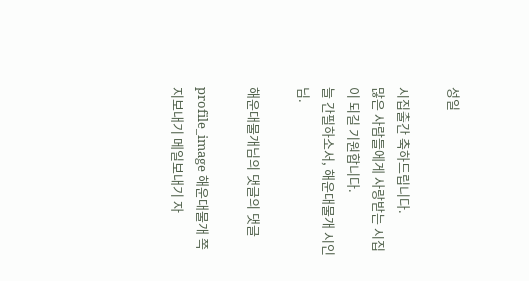성일

시집출간 축하드립니다.
많은 사람들에게 사랑받는 시집이 되길 기원합니다.
늘 간필하소서, 해운대물개 시인님.

해운대물개님의 댓글의 댓글

profile_image 해운대물개 쪽지보내기 메일보내기 자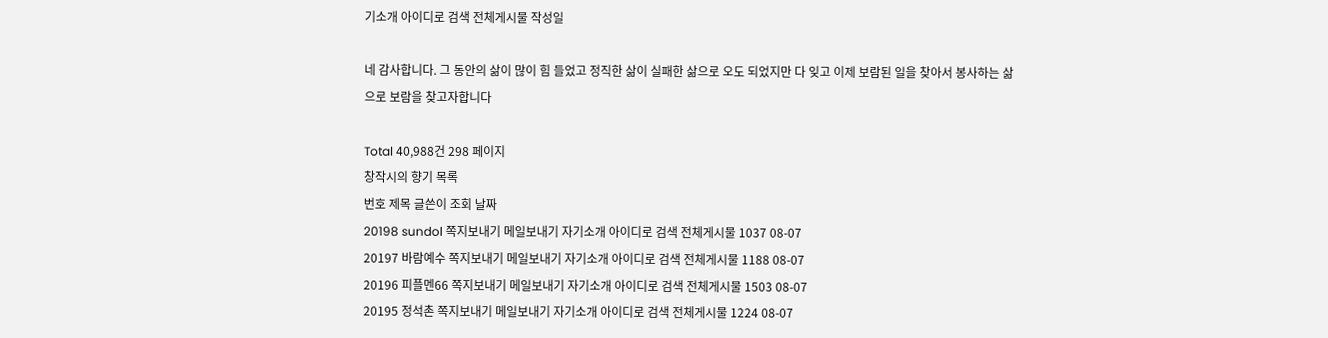기소개 아이디로 검색 전체게시물 작성일

네 감사합니다. 그 동안의 삶이 많이 힘 들었고 정직한 삶이 실패한 삶으로 오도 되었지만 다 잊고 이제 보람된 일을 찾아서 봉사하는 삶으로 보람을 찾고자합니다

Total 40,988건 298 페이지
창작시의 향기 목록
번호 제목 글쓴이 조회 날짜
20198 sundol 쪽지보내기 메일보내기 자기소개 아이디로 검색 전체게시물 1037 08-07
20197 바람예수 쪽지보내기 메일보내기 자기소개 아이디로 검색 전체게시물 1188 08-07
20196 피플멘66 쪽지보내기 메일보내기 자기소개 아이디로 검색 전체게시물 1503 08-07
20195 정석촌 쪽지보내기 메일보내기 자기소개 아이디로 검색 전체게시물 1224 08-07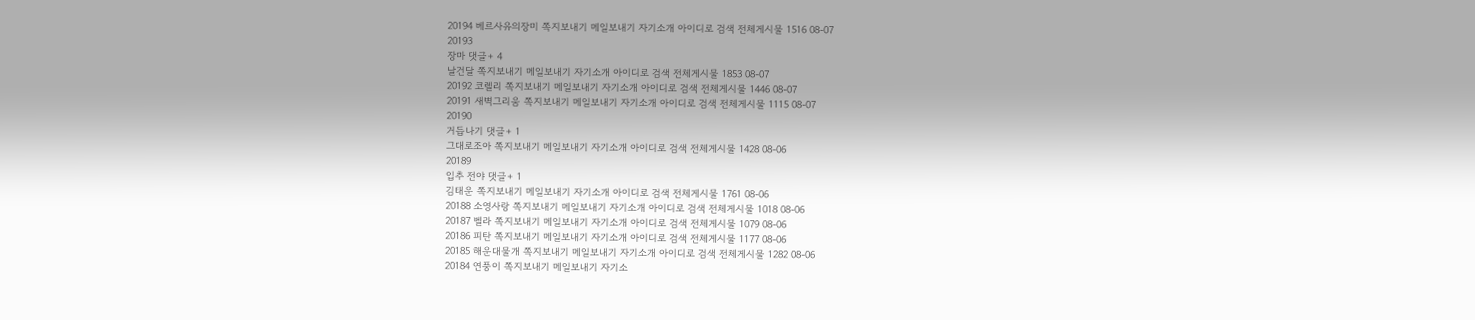20194 베르사유의장미 쪽지보내기 메일보내기 자기소개 아이디로 검색 전체게시물 1516 08-07
20193
장마 댓글+ 4
날건달 쪽지보내기 메일보내기 자기소개 아이디로 검색 전체게시물 1853 08-07
20192 코렐리 쪽지보내기 메일보내기 자기소개 아이디로 검색 전체게시물 1446 08-07
20191 새벽그리움 쪽지보내기 메일보내기 자기소개 아이디로 검색 전체게시물 1115 08-07
20190
거듭나기 댓글+ 1
그대로조아 쪽지보내기 메일보내기 자기소개 아이디로 검색 전체게시물 1428 08-06
20189
입추 전야 댓글+ 1
김태운 쪽지보내기 메일보내기 자기소개 아이디로 검색 전체게시물 1761 08-06
20188 소영사랑 쪽지보내기 메일보내기 자기소개 아이디로 검색 전체게시물 1018 08-06
20187 벨라 쪽지보내기 메일보내기 자기소개 아이디로 검색 전체게시물 1079 08-06
20186 피탄 쪽지보내기 메일보내기 자기소개 아이디로 검색 전체게시물 1177 08-06
20185 해운대물개 쪽지보내기 메일보내기 자기소개 아이디로 검색 전체게시물 1282 08-06
20184 연풍이 쪽지보내기 메일보내기 자기소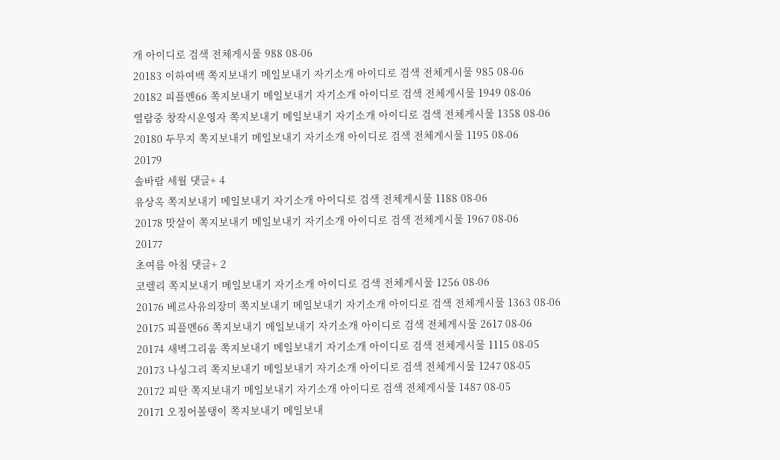개 아이디로 검색 전체게시물 988 08-06
20183 이하여백 쪽지보내기 메일보내기 자기소개 아이디로 검색 전체게시물 985 08-06
20182 피플멘66 쪽지보내기 메일보내기 자기소개 아이디로 검색 전체게시물 1949 08-06
열람중 창작시운영자 쪽지보내기 메일보내기 자기소개 아이디로 검색 전체게시물 1358 08-06
20180 두무지 쪽지보내기 메일보내기 자기소개 아이디로 검색 전체게시물 1195 08-06
20179
솔바람 세월 댓글+ 4
유상옥 쪽지보내기 메일보내기 자기소개 아이디로 검색 전체게시물 1188 08-06
20178 맛살이 쪽지보내기 메일보내기 자기소개 아이디로 검색 전체게시물 1967 08-06
20177
초여름 아침 댓글+ 2
코렐리 쪽지보내기 메일보내기 자기소개 아이디로 검색 전체게시물 1256 08-06
20176 베르사유의장미 쪽지보내기 메일보내기 자기소개 아이디로 검색 전체게시물 1363 08-06
20175 피플멘66 쪽지보내기 메일보내기 자기소개 아이디로 검색 전체게시물 2617 08-06
20174 새벽그리움 쪽지보내기 메일보내기 자기소개 아이디로 검색 전체게시물 1115 08-05
20173 나싱그리 쪽지보내기 메일보내기 자기소개 아이디로 검색 전체게시물 1247 08-05
20172 피탄 쪽지보내기 메일보내기 자기소개 아이디로 검색 전체게시물 1487 08-05
20171 오징어볼탱이 쪽지보내기 메일보내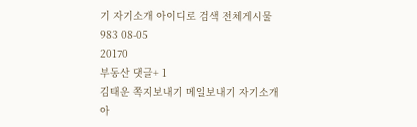기 자기소개 아이디로 검색 전체게시물 983 08-05
20170
부동산 댓글+ 1
김태운 쪽지보내기 메일보내기 자기소개 아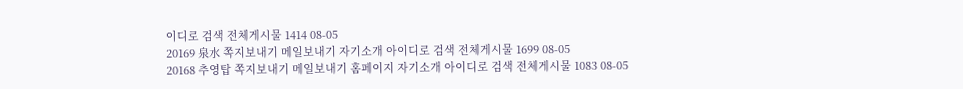이디로 검색 전체게시물 1414 08-05
20169 泉水 쪽지보내기 메일보내기 자기소개 아이디로 검색 전체게시물 1699 08-05
20168 추영탑 쪽지보내기 메일보내기 홈페이지 자기소개 아이디로 검색 전체게시물 1083 08-05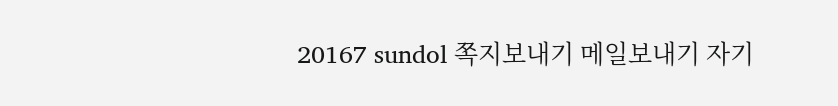20167 sundol 쪽지보내기 메일보내기 자기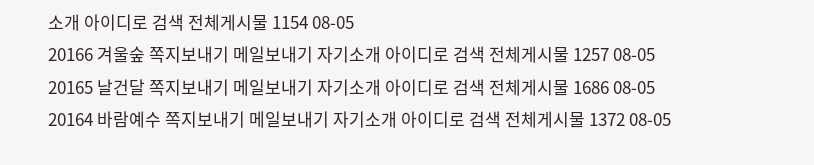소개 아이디로 검색 전체게시물 1154 08-05
20166 겨울숲 쪽지보내기 메일보내기 자기소개 아이디로 검색 전체게시물 1257 08-05
20165 날건달 쪽지보내기 메일보내기 자기소개 아이디로 검색 전체게시물 1686 08-05
20164 바람예수 쪽지보내기 메일보내기 자기소개 아이디로 검색 전체게시물 1372 08-05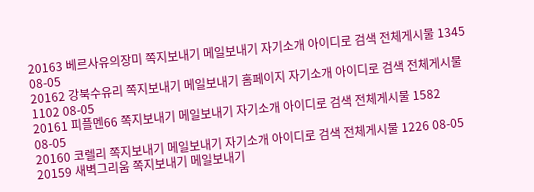20163 베르사유의장미 쪽지보내기 메일보내기 자기소개 아이디로 검색 전체게시물 1345 08-05
20162 강북수유리 쪽지보내기 메일보내기 홈페이지 자기소개 아이디로 검색 전체게시물 1102 08-05
20161 피플멘66 쪽지보내기 메일보내기 자기소개 아이디로 검색 전체게시물 1582 08-05
20160 코렐리 쪽지보내기 메일보내기 자기소개 아이디로 검색 전체게시물 1226 08-05
20159 새벽그리움 쪽지보내기 메일보내기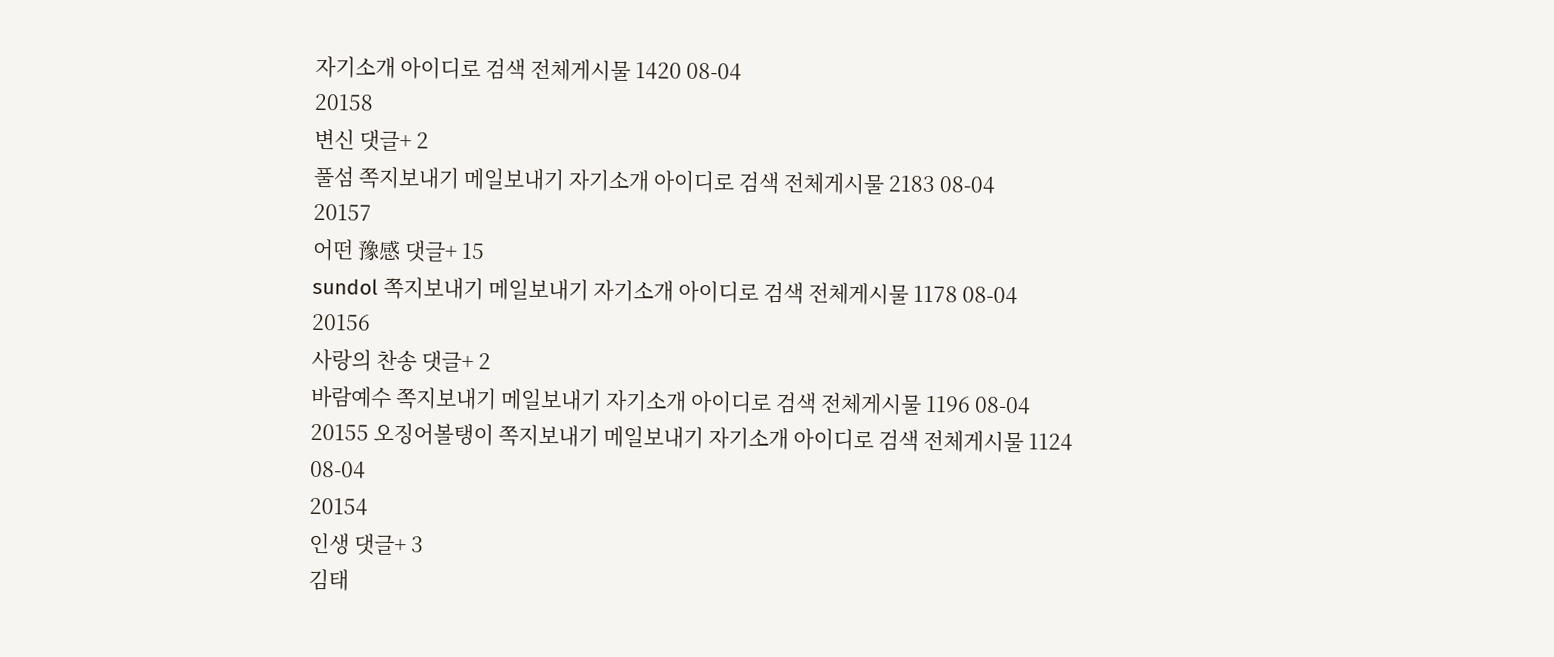자기소개 아이디로 검색 전체게시물 1420 08-04
20158
변신 댓글+ 2
풀섬 쪽지보내기 메일보내기 자기소개 아이디로 검색 전체게시물 2183 08-04
20157
어떤 豫感 댓글+ 15
sundol 쪽지보내기 메일보내기 자기소개 아이디로 검색 전체게시물 1178 08-04
20156
사랑의 찬송 댓글+ 2
바람예수 쪽지보내기 메일보내기 자기소개 아이디로 검색 전체게시물 1196 08-04
20155 오징어볼탱이 쪽지보내기 메일보내기 자기소개 아이디로 검색 전체게시물 1124 08-04
20154
인생 댓글+ 3
김태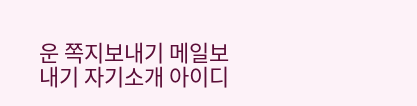운 쪽지보내기 메일보내기 자기소개 아이디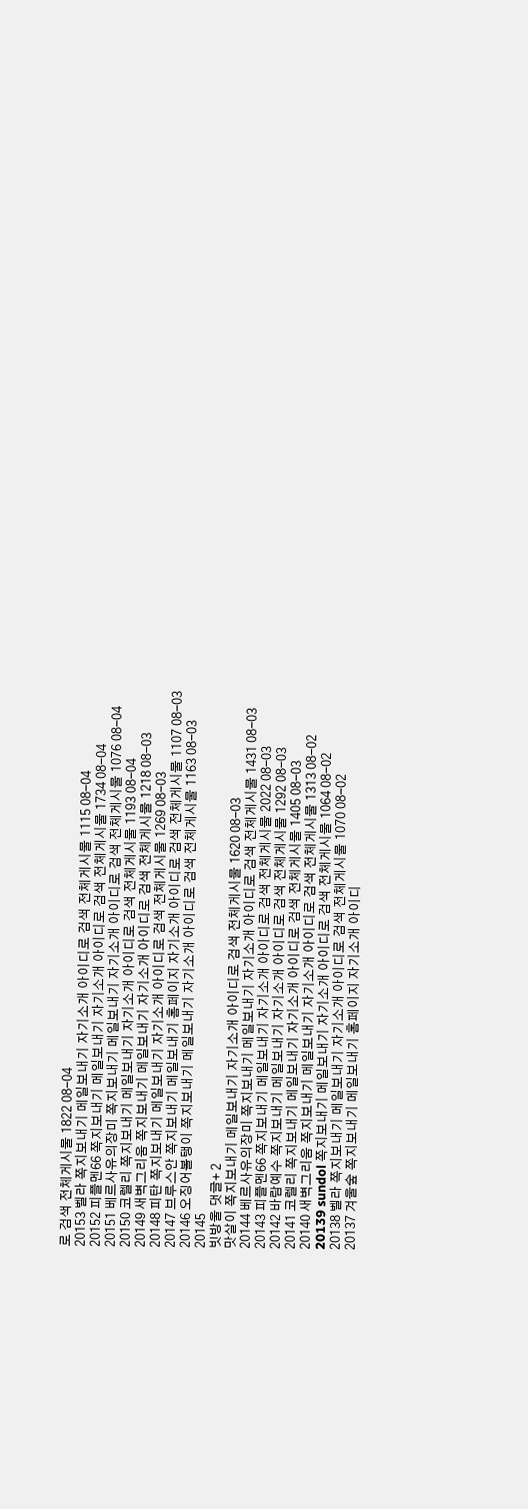로 검색 전체게시물 1822 08-04
20153 벨라 쪽지보내기 메일보내기 자기소개 아이디로 검색 전체게시물 1115 08-04
20152 피플멘66 쪽지보내기 메일보내기 자기소개 아이디로 검색 전체게시물 1734 08-04
20151 베르사유의장미 쪽지보내기 메일보내기 자기소개 아이디로 검색 전체게시물 1076 08-04
20150 코렐리 쪽지보내기 메일보내기 자기소개 아이디로 검색 전체게시물 1193 08-04
20149 새벽그리움 쪽지보내기 메일보내기 자기소개 아이디로 검색 전체게시물 1218 08-03
20148 피탄 쪽지보내기 메일보내기 자기소개 아이디로 검색 전체게시물 1269 08-03
20147 브루스안 쪽지보내기 메일보내기 홈페이지 자기소개 아이디로 검색 전체게시물 1107 08-03
20146 오징어볼탱이 쪽지보내기 메일보내기 자기소개 아이디로 검색 전체게시물 1163 08-03
20145
빗방울 댓글+ 2
맛살이 쪽지보내기 메일보내기 자기소개 아이디로 검색 전체게시물 1620 08-03
20144 베르사유의장미 쪽지보내기 메일보내기 자기소개 아이디로 검색 전체게시물 1431 08-03
20143 피플멘66 쪽지보내기 메일보내기 자기소개 아이디로 검색 전체게시물 2022 08-03
20142 바람예수 쪽지보내기 메일보내기 자기소개 아이디로 검색 전체게시물 1292 08-03
20141 코렐리 쪽지보내기 메일보내기 자기소개 아이디로 검색 전체게시물 1405 08-03
20140 새벽그리움 쪽지보내기 메일보내기 자기소개 아이디로 검색 전체게시물 1313 08-02
20139 sundol 쪽지보내기 메일보내기 자기소개 아이디로 검색 전체게시물 1064 08-02
20138 벨라 쪽지보내기 메일보내기 자기소개 아이디로 검색 전체게시물 1070 08-02
20137 겨울숲 쪽지보내기 메일보내기 홈페이지 자기소개 아이디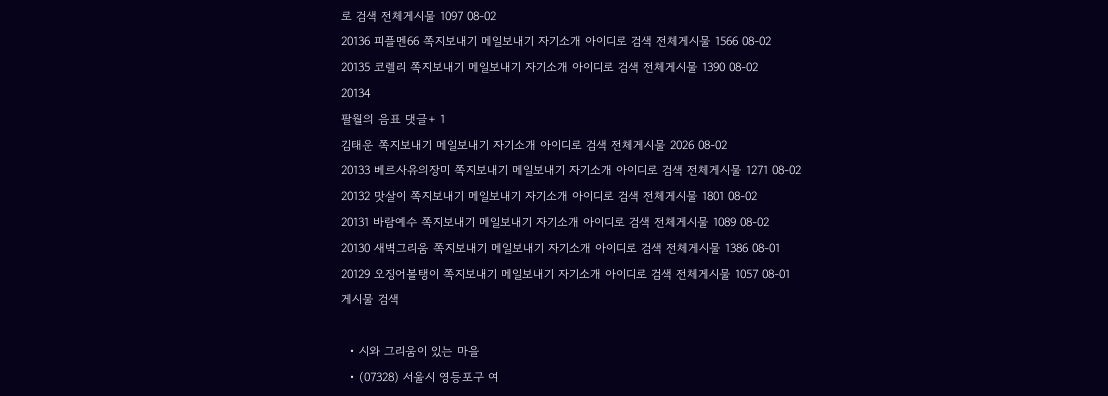로 검색 전체게시물 1097 08-02
20136 피플멘66 쪽지보내기 메일보내기 자기소개 아이디로 검색 전체게시물 1566 08-02
20135 코렐리 쪽지보내기 메일보내기 자기소개 아이디로 검색 전체게시물 1390 08-02
20134
팔월의 음표 댓글+ 1
김태운 쪽지보내기 메일보내기 자기소개 아이디로 검색 전체게시물 2026 08-02
20133 베르사유의장미 쪽지보내기 메일보내기 자기소개 아이디로 검색 전체게시물 1271 08-02
20132 맛살이 쪽지보내기 메일보내기 자기소개 아이디로 검색 전체게시물 1801 08-02
20131 바람예수 쪽지보내기 메일보내기 자기소개 아이디로 검색 전체게시물 1089 08-02
20130 새벽그리움 쪽지보내기 메일보내기 자기소개 아이디로 검색 전체게시물 1386 08-01
20129 오징어볼탱이 쪽지보내기 메일보내기 자기소개 아이디로 검색 전체게시물 1057 08-01
게시물 검색

  • 시와 그리움이 있는 마을
  • (07328) 서울시 영등포구 여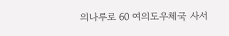의나루로 60 여의도우체국 사서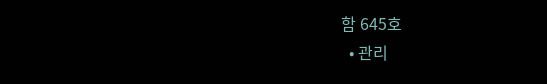함 645호
  • 관리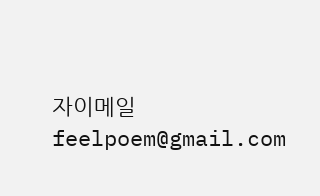자이메일 feelpoem@gmail.com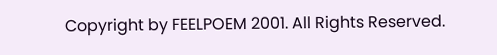Copyright by FEELPOEM 2001. All Rights Reserved.